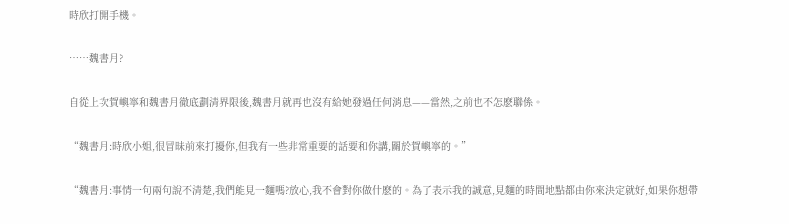時欣打開手機。

……魏書月?

自從上次賀嶼寧和魏書月徹底劃清界限後,魏書月就再也沒有給她發過任何消息——當然,之前也不怎麽聯係。

“魏書月:時欣小姐,很冒昧前來打擾你,但我有一些非常重要的話要和你講,關於賀嶼寧的。”

“魏書月:事情一句兩句說不清楚,我們能見一麵嗎?放心,我不會對你做什麽的。為了表示我的誠意,見麵的時間地點都由你來決定就好,如果你想帶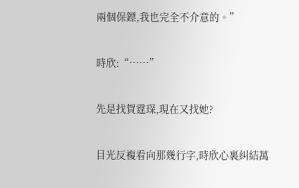兩個保鏢,我也完全不介意的。”

時欣:“……”

先是找賀霆琛,現在又找她?

目光反複看向那幾行字,時欣心裏糾結萬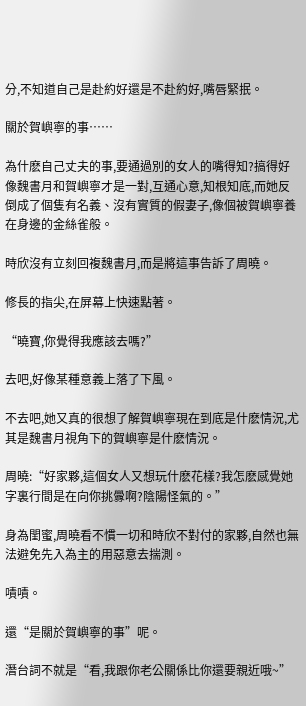分,不知道自己是赴約好還是不赴約好,嘴唇緊抿。

關於賀嶼寧的事……

為什麽自己丈夫的事,要通過別的女人的嘴得知?搞得好像魏書月和賀嶼寧才是一對,互通心意,知根知底,而她反倒成了個隻有名義、沒有實質的假妻子,像個被賀嶼寧養在身邊的金絲雀般。

時欣沒有立刻回複魏書月,而是將這事告訴了周曉。

修長的指尖,在屏幕上快速點著。

“曉寶,你覺得我應該去嗎?”

去吧,好像某種意義上落了下風。

不去吧,她又真的很想了解賀嶼寧現在到底是什麽情況,尤其是魏書月視角下的賀嶼寧是什麽情況。

周曉:“好家夥,這個女人又想玩什麽花樣?我怎麽感覺她字裏行間是在向你挑釁啊?陰陽怪氣的。”

身為閨蜜,周曉看不慣一切和時欣不對付的家夥,自然也無法避免先入為主的用惡意去揣測。

嘖嘖。

還“是關於賀嶼寧的事”呢。

潛台詞不就是“看,我跟你老公關係比你還要親近哦~”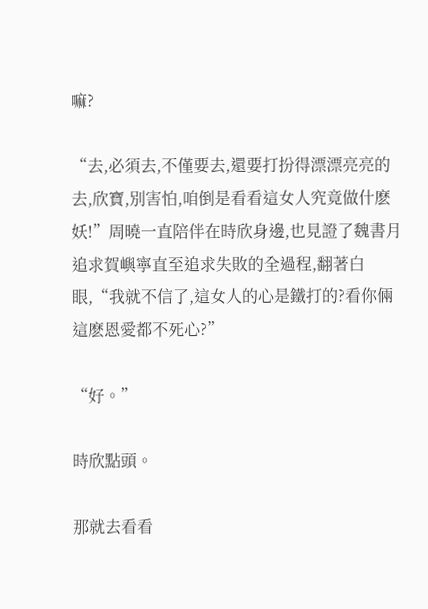嘛?

“去,必須去,不僅要去,還要打扮得漂漂亮亮的去,欣寶,別害怕,咱倒是看看這女人究竟做什麽妖!”周曉一直陪伴在時欣身邊,也見證了魏書月追求賀嶼寧直至追求失敗的全過程,翻著白眼,“我就不信了,這女人的心是鐵打的?看你倆這麽恩愛都不死心?”

“好。”

時欣點頭。

那就去看看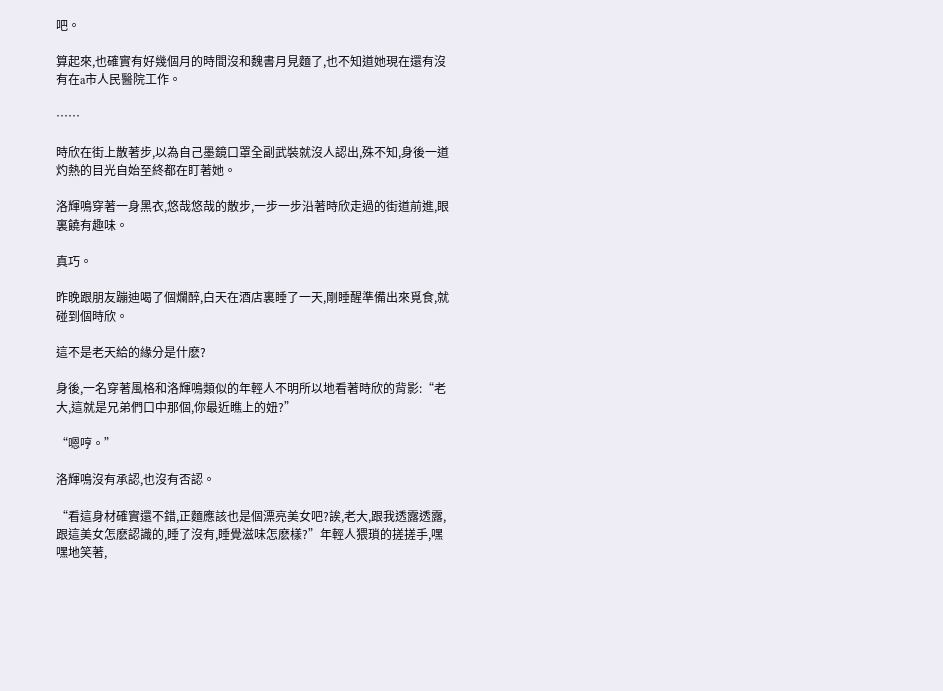吧。

算起來,也確實有好幾個月的時間沒和魏書月見麵了,也不知道她現在還有沒有在a市人民醫院工作。

……

時欣在街上散著步,以為自己墨鏡口罩全副武裝就沒人認出,殊不知,身後一道灼熱的目光自始至終都在盯著她。

洛輝鳴穿著一身黑衣,悠哉悠哉的散步,一步一步沿著時欣走過的街道前進,眼裏饒有趣味。

真巧。

昨晚跟朋友蹦迪喝了個爛醉,白天在酒店裏睡了一天,剛睡醒準備出來覓食,就碰到個時欣。

這不是老天給的緣分是什麽?

身後,一名穿著風格和洛輝鳴類似的年輕人不明所以地看著時欣的背影:“老大,這就是兄弟們口中那個,你最近瞧上的妞?”

“嗯哼。”

洛輝鳴沒有承認,也沒有否認。

“看這身材確實還不錯,正麵應該也是個漂亮美女吧?誒,老大,跟我透露透露,跟這美女怎麽認識的,睡了沒有,睡覺滋味怎麽樣?”年輕人猥瑣的搓搓手,嘿嘿地笑著,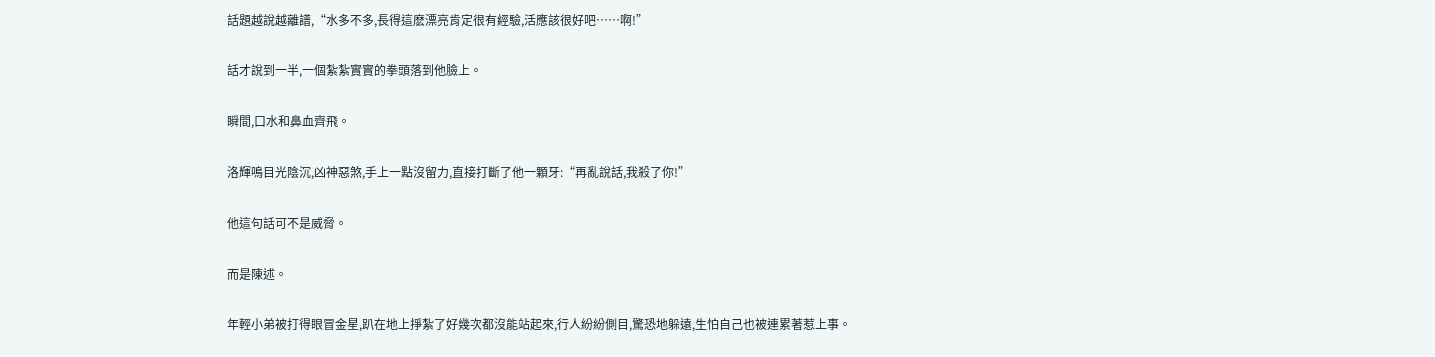話題越說越離譜,“水多不多,長得這麽漂亮肯定很有經驗,活應該很好吧……啊!”

話才說到一半,一個紮紮實實的拳頭落到他臉上。

瞬間,口水和鼻血齊飛。

洛輝鳴目光陰沉,凶神惡煞,手上一點沒留力,直接打斷了他一顆牙:“再亂說話,我殺了你!”

他這句話可不是威脅。

而是陳述。

年輕小弟被打得眼冒金星,趴在地上掙紮了好幾次都沒能站起來,行人紛紛側目,驚恐地躲遠,生怕自己也被連累著惹上事。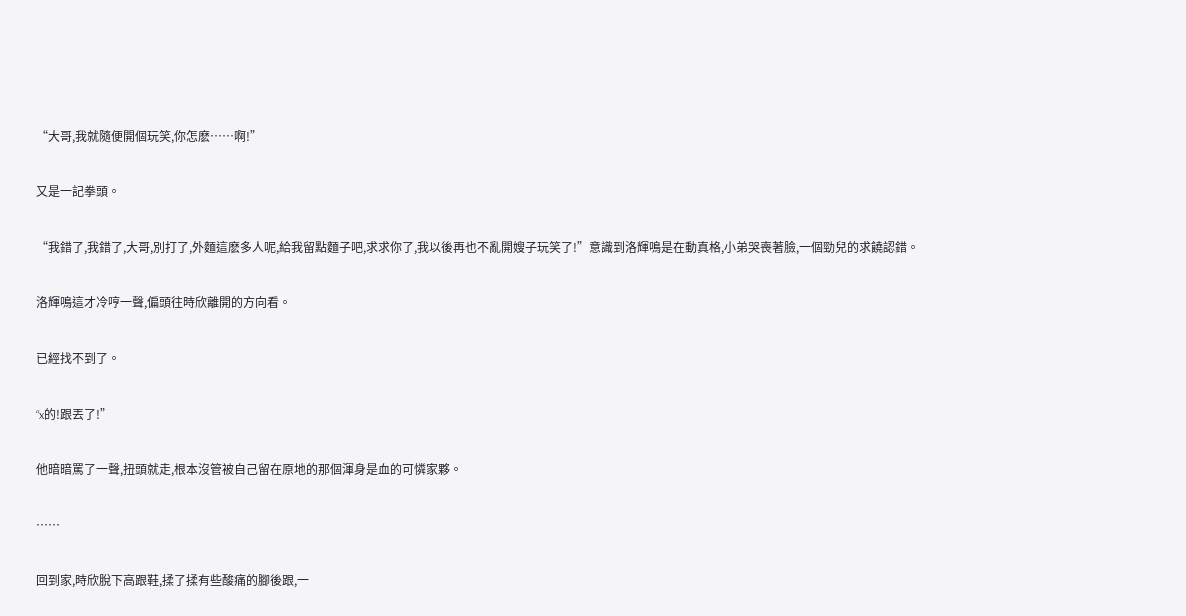“大哥,我就隨便開個玩笑,你怎麽……啊!”

又是一記拳頭。

“我錯了,我錯了,大哥,別打了,外麵這麽多人呢,給我留點麵子吧,求求你了,我以後再也不亂開嫂子玩笑了!”意識到洛輝鳴是在動真格,小弟哭喪著臉,一個勁兒的求饒認錯。

洛輝鳴這才冷哼一聲,偏頭往時欣離開的方向看。

已經找不到了。

“x的!跟丟了!”

他暗暗罵了一聲,扭頭就走,根本沒管被自己留在原地的那個渾身是血的可憐家夥。

……

回到家,時欣脫下高跟鞋,揉了揉有些酸痛的腳後跟,一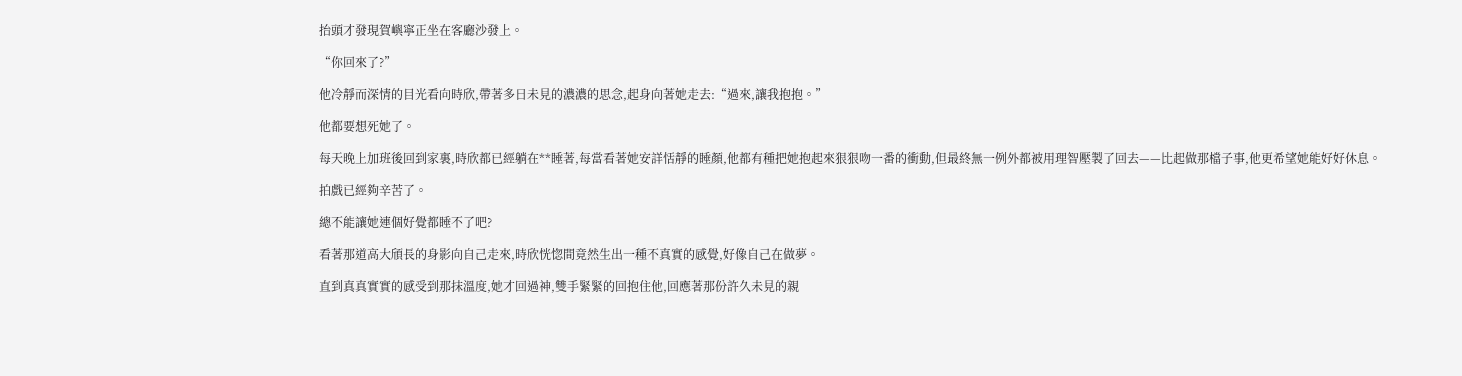抬頭才發現賀嶼寧正坐在客廳沙發上。

“你回來了?”

他冷靜而深情的目光看向時欣,帶著多日未見的濃濃的思念,起身向著她走去:“過來,讓我抱抱。”

他都要想死她了。

每天晚上加班後回到家裏,時欣都已經躺在**睡著,每當看著她安詳恬靜的睡顏,他都有種把她抱起來狠狠吻一番的衝動,但最終無一例外都被用理智壓製了回去——比起做那檔子事,他更希望她能好好休息。

拍戲已經夠辛苦了。

總不能讓她連個好覺都睡不了吧?

看著那道高大頎長的身影向自己走來,時欣恍惚間竟然生出一種不真實的感覺,好像自己在做夢。

直到真真實實的感受到那抹溫度,她才回過神,雙手緊緊的回抱住他,回應著那份許久未見的親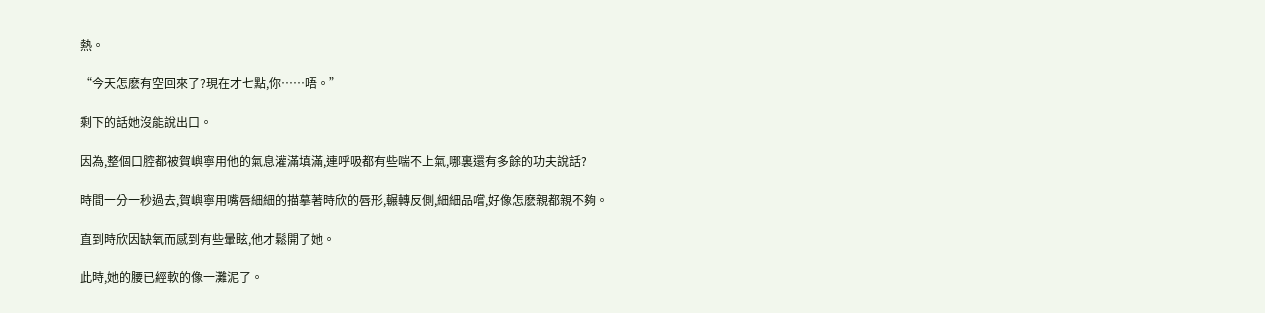熱。

“今天怎麽有空回來了?現在才七點,你……唔。”

剩下的話她沒能說出口。

因為,整個口腔都被賀嶼寧用他的氣息灌滿填滿,連呼吸都有些喘不上氣,哪裏還有多餘的功夫說話?

時間一分一秒過去,賀嶼寧用嘴唇細細的描摹著時欣的唇形,輾轉反側,細細品嚐,好像怎麽親都親不夠。

直到時欣因缺氧而感到有些暈眩,他才鬆開了她。

此時,她的腰已經軟的像一灘泥了。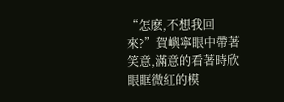“怎麽,不想我回來?”賀嶼寧眼中帶著笑意,滿意的看著時欣眼眶微紅的模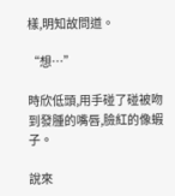樣,明知故問道。

“想…”

時欣低頭,用手碰了碰被吻到發腫的嘴唇,臉紅的像蝦子。

說來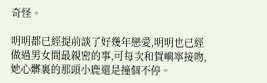奇怪。

明明都已經提前談了好幾年戀愛,明明也已經做過男女間最親密的事,可每次和賀嶼寧接吻,她心髒裏的那頭小鹿還是撞個不停。